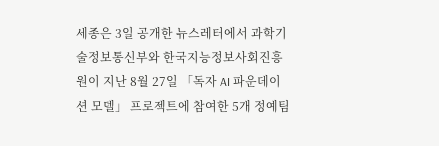세종은 3일 공개한 뉴스레터에서 과학기술정보통신부와 한국지능정보사회진흥원이 지난 8월 27일 「독자 AI 파운데이션 모델」 프로젝트에 참여한 5개 정예팀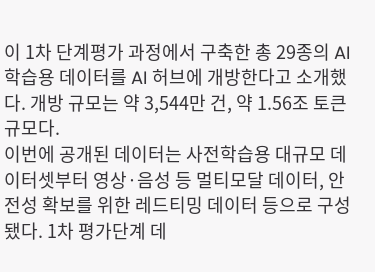이 1차 단계평가 과정에서 구축한 총 29종의 AI 학습용 데이터를 AI 허브에 개방한다고 소개했다. 개방 규모는 약 3,544만 건, 약 1.56조 토큰 규모다.
이번에 공개된 데이터는 사전학습용 대규모 데이터셋부터 영상·음성 등 멀티모달 데이터, 안전성 확보를 위한 레드티밍 데이터 등으로 구성됐다. 1차 평가단계 데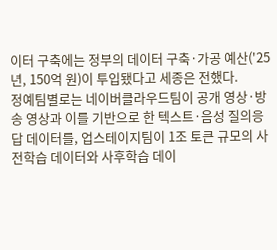이터 구축에는 정부의 데이터 구축·가공 예산('25년, 150억 원)이 투입됐다고 세종은 전했다.
정예팀별로는 네이버클라우드팀이 공개 영상·방송 영상과 이를 기반으로 한 텍스트·음성 질의응답 데이터를, 업스테이지팀이 1조 토큰 규모의 사전학습 데이터와 사후학습 데이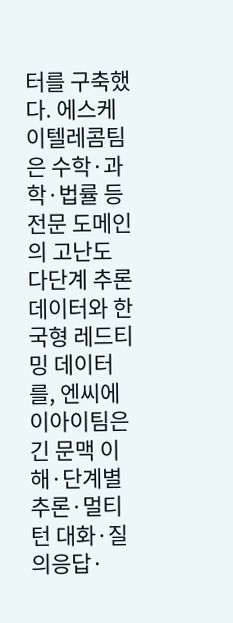터를 구축했다. 에스케이텔레콤팀은 수학·과학·법률 등 전문 도메인의 고난도 다단계 추론데이터와 한국형 레드티밍 데이터를, 엔씨에이아이팀은 긴 문맥 이해·단계별 추론·멀티턴 대화·질의응답·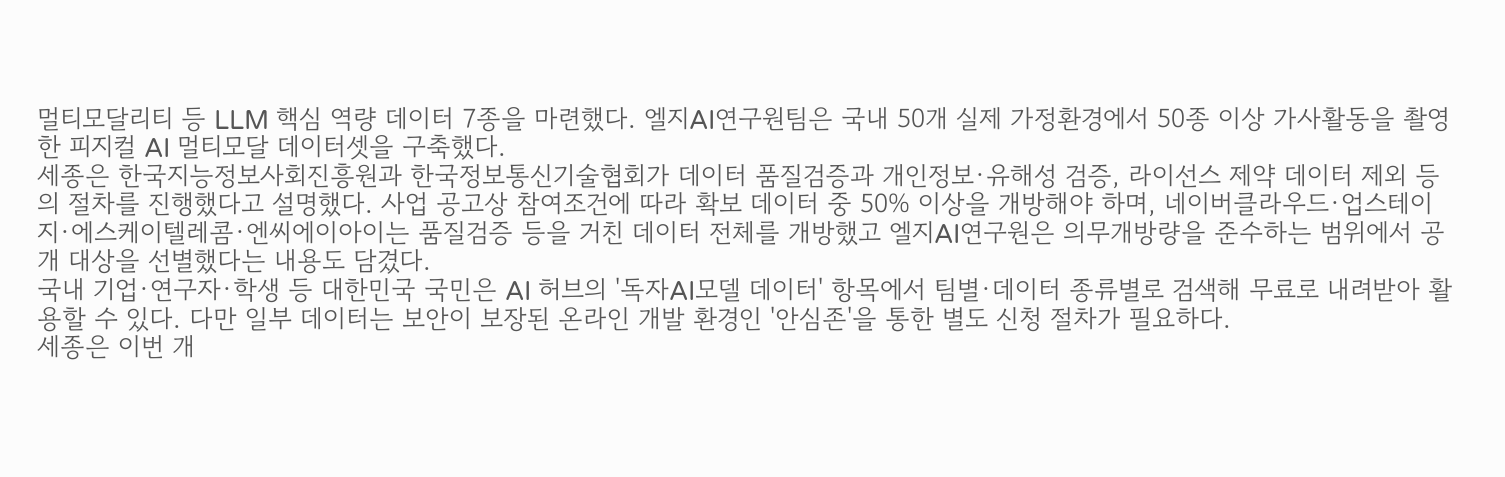멀티모달리티 등 LLM 핵심 역량 데이터 7종을 마련했다. 엘지AI연구원팀은 국내 50개 실제 가정환경에서 50종 이상 가사활동을 촬영한 피지컬 AI 멀티모달 데이터셋을 구축했다.
세종은 한국지능정보사회진흥원과 한국정보통신기술협회가 데이터 품질검증과 개인정보·유해성 검증, 라이선스 제약 데이터 제외 등의 절차를 진행했다고 설명했다. 사업 공고상 참여조건에 따라 확보 데이터 중 50% 이상을 개방해야 하며, 네이버클라우드·업스테이지·에스케이텔레콤·엔씨에이아이는 품질검증 등을 거친 데이터 전체를 개방했고 엘지AI연구원은 의무개방량을 준수하는 범위에서 공개 대상을 선별했다는 내용도 담겼다.
국내 기업·연구자·학생 등 대한민국 국민은 AI 허브의 '독자AI모델 데이터' 항목에서 팀별·데이터 종류별로 검색해 무료로 내려받아 활용할 수 있다. 다만 일부 데이터는 보안이 보장된 온라인 개발 환경인 '안심존'을 통한 별도 신청 절차가 필요하다.
세종은 이번 개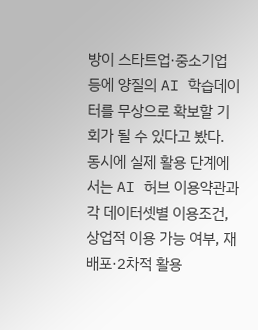방이 스타트업·중소기업 등에 양질의 AI 학습데이터를 무상으로 확보할 기회가 될 수 있다고 봤다. 동시에 실제 활용 단계에서는 AI 허브 이용약관과 각 데이터셋별 이용조건, 상업적 이용 가능 여부, 재배포·2차적 활용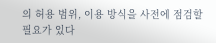의 허용 범위, 이용 방식을 사전에 점검할 필요가 있다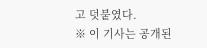고 덧붙였다.
※ 이 기사는 공개된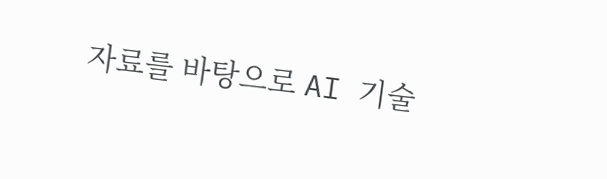자료를 바탕으로 AI 기술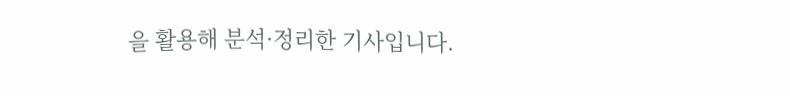을 활용해 분석·정리한 기사입니다.